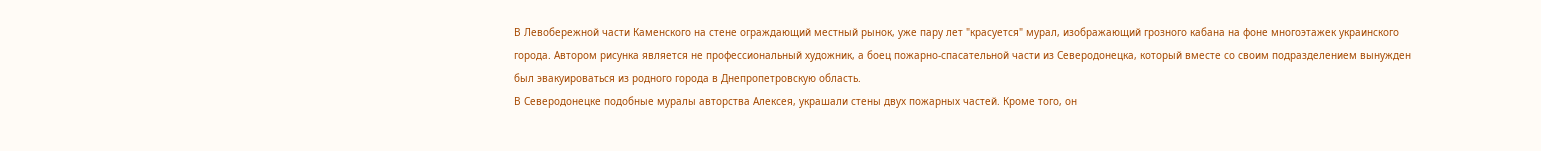В Левобережной части Каменского на стене ограждающий местный рынок, уже пару лет "красуется" мурал, изображающий грозного кабана на фоне многоэтажек украинского города. Автором рисунка является не профессиональный художник, а боец пожарно-спасательной части из Северодонецка, который вместе со своим подразделением вынужден был эвакуироваться из родного города в Днепропетровскую область.
В Северодонецке подобные муралы авторства Алексея, украшали стены двух пожарных частей. Кроме того, он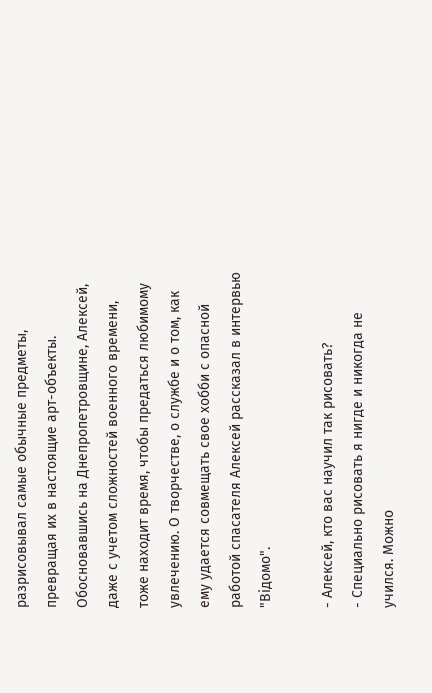разрисовывал самые обычные предметы, превращая их в настоящие арт-объекты. Обосновавшись на Днепропетровщине, Алексей, даже с учетом сложностей военного времени, тоже находит время, чтобы предаться любимому увлечению. О творчестве, о службе и о том, как ему удается совмещать свое хобби с опасной работой спасателя Алексей рассказал в интервью "Відомо".

- Алексей, кто вас научил так рисовать?
- Специально рисовать я нигде и никогда не учился. Можно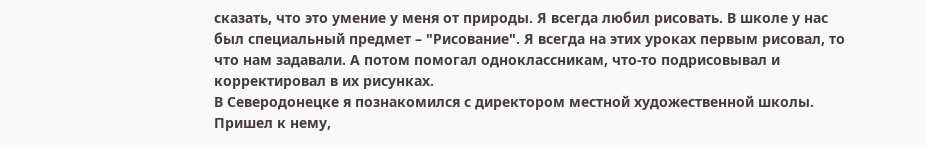сказать, что это умение у меня от природы. Я всегда любил рисовать. В школе у нас был специальный предмет – "Рисование". Я всегда на этих уроках первым рисовал, то что нам задавали. А потом помогал одноклассникам, что-то подрисовывал и корректировал в их рисунках.
В Северодонецке я познакомился с директором местной художественной школы. Пришел к нему,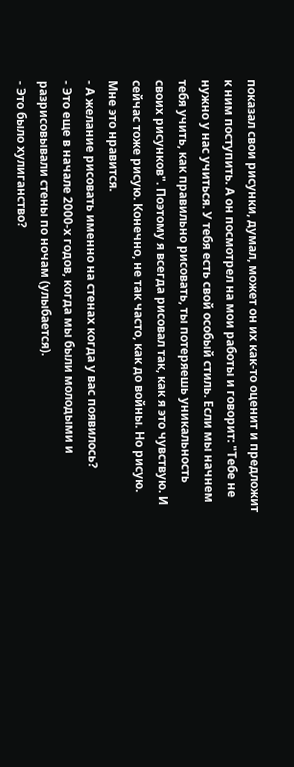показал свои рисунки, думал, может он их как-то оценит и предложит к ним поступить. А он посмотрел на мои работы и говорит: "Тебе не нужно у нас учиться. У тебя есть свой особый стиль. Если мы начнем тебя учить, как правильно рисовать, ты потеряешь уникальность своих рисунков". Поэтому я всегда рисовал так, как я это чувствую. И сейчас тоже рисую. Конечно, не так часто, как до войны. Но рисую. Мне это нравится.
- А желание рисовать именно на стенах когда у вас появилось?
- Это еще в начале 2000-х годов, когда мы были молодыми и разрисовывали стены по ночам (улыбается).
- Это было хулиганство?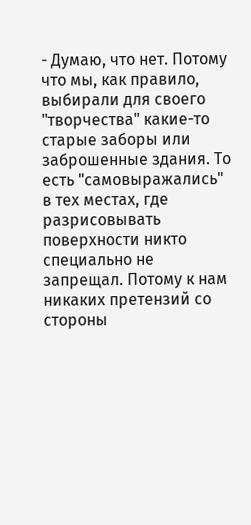- Думаю, что нет. Потому что мы, как правило, выбирали для своего "творчества" какие-то старые заборы или заброшенные здания. То есть "самовыражались" в тех местах, где разрисовывать поверхности никто специально не запрещал. Потому к нам никаких претензий со стороны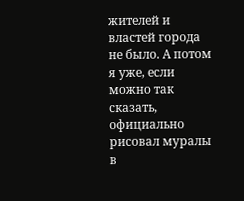жителей и властей города не было. А потом я уже, если можно так сказать, официально рисовал муралы в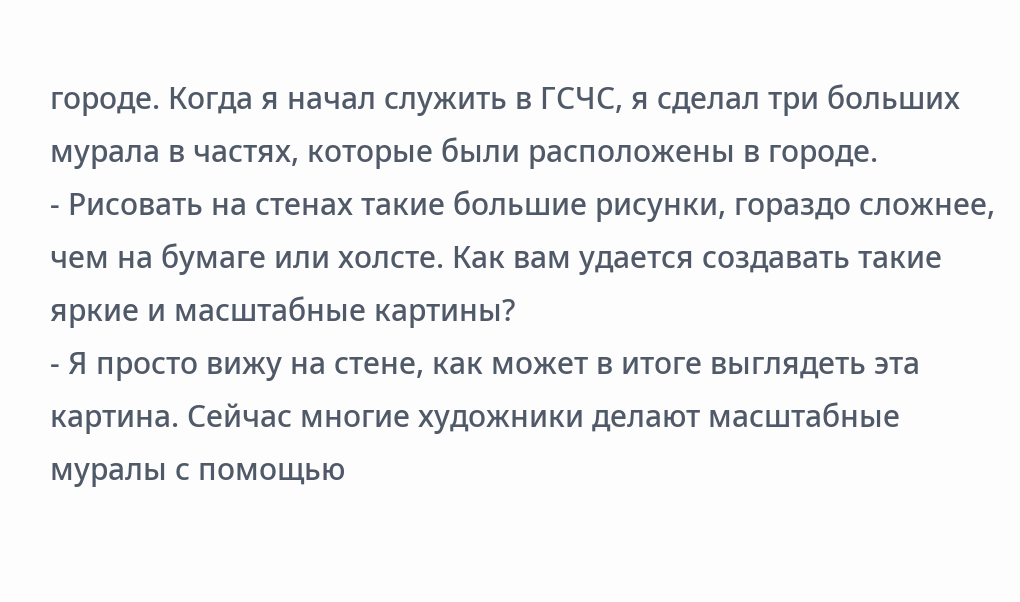городе. Когда я начал служить в ГСЧС, я сделал три больших мурала в частях, которые были расположены в городе.
- Рисовать на стенах такие большие рисунки, гораздо сложнее, чем на бумаге или холсте. Как вам удается создавать такие яркие и масштабные картины?
- Я просто вижу на стене, как может в итоге выглядеть эта картина. Сейчас многие художники делают масштабные муралы с помощью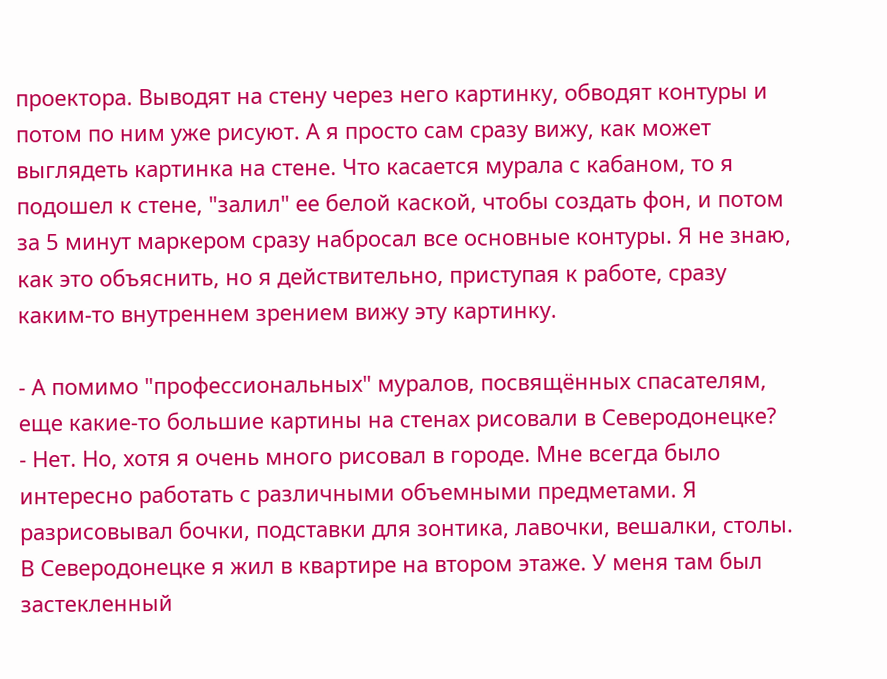проектора. Выводят на стену через него картинку, обводят контуры и потом по ним уже рисуют. А я просто сам сразу вижу, как может выглядеть картинка на стене. Что касается мурала с кабаном, то я подошел к стене, "залил" ее белой каской, чтобы создать фон, и потом за 5 минут маркером сразу набросал все основные контуры. Я не знаю, как это объяснить, но я действительно, приступая к работе, сразу каким-то внутреннем зрением вижу эту картинку.

- А помимо "профессиональных" муралов, посвящённых спасателям, еще какие-то большие картины на стенах рисовали в Северодонецке?
- Нет. Но, хотя я очень много рисовал в городе. Мне всегда было интересно работать с различными объемными предметами. Я разрисовывал бочки, подставки для зонтика, лавочки, вешалки, столы. В Северодонецке я жил в квартире на втором этаже. У меня там был застекленный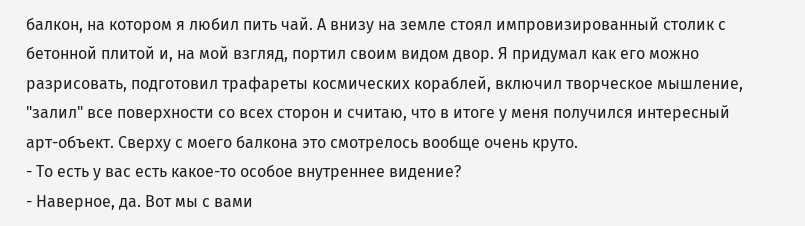балкон, на котором я любил пить чай. А внизу на земле стоял импровизированный столик с бетонной плитой и, на мой взгляд, портил своим видом двор. Я придумал как его можно разрисовать, подготовил трафареты космических кораблей, включил творческое мышление, "залил" все поверхности со всех сторон и считаю, что в итоге у меня получился интересный арт-объект. Сверху с моего балкона это смотрелось вообще очень круто.
- То есть у вас есть какое-то особое внутреннее видение?
- Наверное, да. Вот мы с вами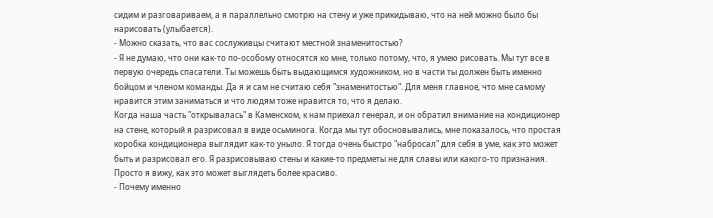сидим и разговариваем, а я параллельно смотрю на стену и уже прикидываю, что на ней можно было бы нарисовать (улыбается).
- Можно сказать, что вас сослуживцы считают местной знаменитостью?
- Я не думаю, что они как-то по-особому относятся ко мне, только потому, что, я умею рисовать. Мы тут все в первую очередь спасатели. Ты можешь быть выдающимся художником, но в части ты должен быть именно бойцом и членом команды. Да я и сам не считаю себя "знаменитостью". Для меня главное, что мне самому нравится этим заниматься и что людям тоже нравится то, что я делаю.
Когда наша часть "открывалась" в Каменском, к нам приехал генерал, и он обратил внимание на кондиционер на стене, который я разрисовал в виде осьминога. Когда мы тут обосновывались, мне показалось, что простая коробка кондиционера выглядит как-то уныло. Я тогда очень быстро "набросал" для себя в уме, как это может быть и разрисовал его. Я разрисовываю стены и какие-то предметы не для славы или какого-то признания. Просто я вижу, как это может выглядеть более красиво.
- Почему именно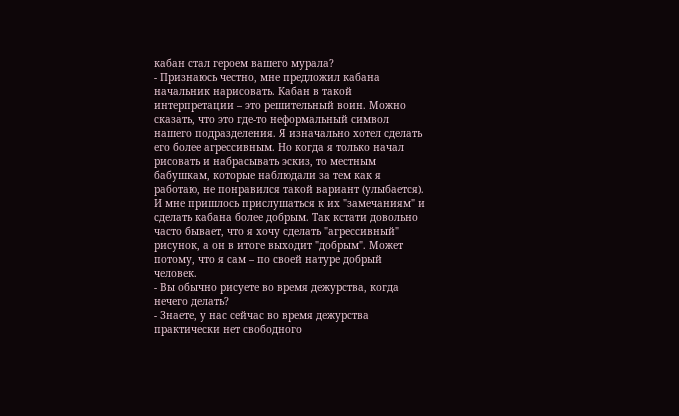кабан стал героем вашего мурала?
- Признаюсь честно, мне предложил кабана начальник нарисовать. Кабан в такой интерпретации – это решительный воин. Можно сказать, что это где-то неформальный символ нашего подразделения. Я изначально хотел сделать его более агрессивным. Но когда я только начал рисовать и набрасывать эскиз, то местным бабушкам, которые наблюдали за тем как я работаю, не понравился такой вариант (улыбается). И мне пришлось прислушаться к их "замечаниям" и сделать кабана более добрым. Так кстати довольно часто бывает, что я хочу сделать "агрессивный" рисунок, а он в итоге выходит "добрым". Может потому, что я сам – по своей натуре добрый человек.
- Вы обычно рисуете во время дежурства, когда нечего делать?
- Знаете, у нас сейчас во время дежурства практически нет свободного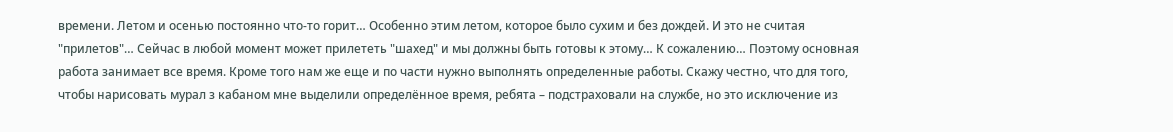времени. Летом и осенью постоянно что-то горит… Особенно этим летом, которое было сухим и без дождей. И это не считая "прилетов"… Сейчас в любой момент может прилететь "шахед" и мы должны быть готовы к этому… К сожалению… Поэтому основная работа занимает все время. Кроме того нам же еще и по части нужно выполнять определенные работы. Скажу честно, что для того, чтобы нарисовать мурал з кабаном мне выделили определённое время, ребята – подстраховали на службе, но это исключение из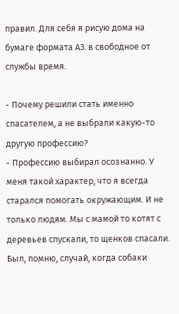правил. Для себя я рисую дома на бумаге формата А3. в свободное от службы время.

- Почему решили стать именно спасателем, а не выбрали какую-то другую профессию?
- Профессию выбирал осознанно. У меня такой характер, что я всегда старался помогать окружающим. И не только людям. Мы с мамой то котят с деревьев спускали, то щенков спасали. Был, помню, случай, когда собаки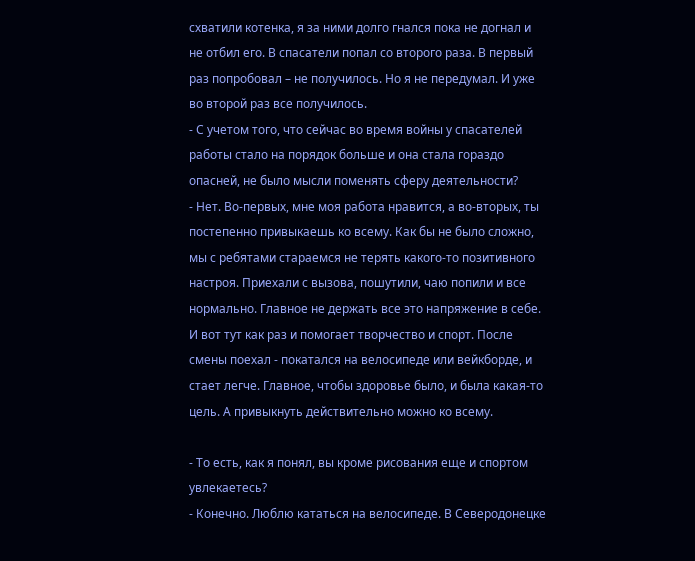схватили котенка, я за ними долго гнался пока не догнал и не отбил его. В спасатели попал со второго раза. В первый раз попробовал – не получилось. Но я не передумал. И уже во второй раз все получилось.
- С учетом того, что сейчас во время войны у спасателей работы стало на порядок больше и она стала гораздо опасней, не было мысли поменять сферу деятельности?
- Нет. Во-первых, мне моя работа нравится, а во-вторых, ты постепенно привыкаешь ко всему. Как бы не было сложно, мы с ребятами стараемся не терять какого-то позитивного настроя. Приехали с вызова, пошутили, чаю попили и все нормально. Главное не держать все это напряжение в себе. И вот тут как раз и помогает творчество и спорт. После смены поехал - покатался на велосипеде или вейкборде, и стает легче. Главное, чтобы здоровье было, и была какая-то цель. А привыкнуть действительно можно ко всему.

- То есть, как я понял, вы кроме рисования еще и спортом увлекаетесь?
- Конечно. Люблю кататься на велосипеде. В Северодонецке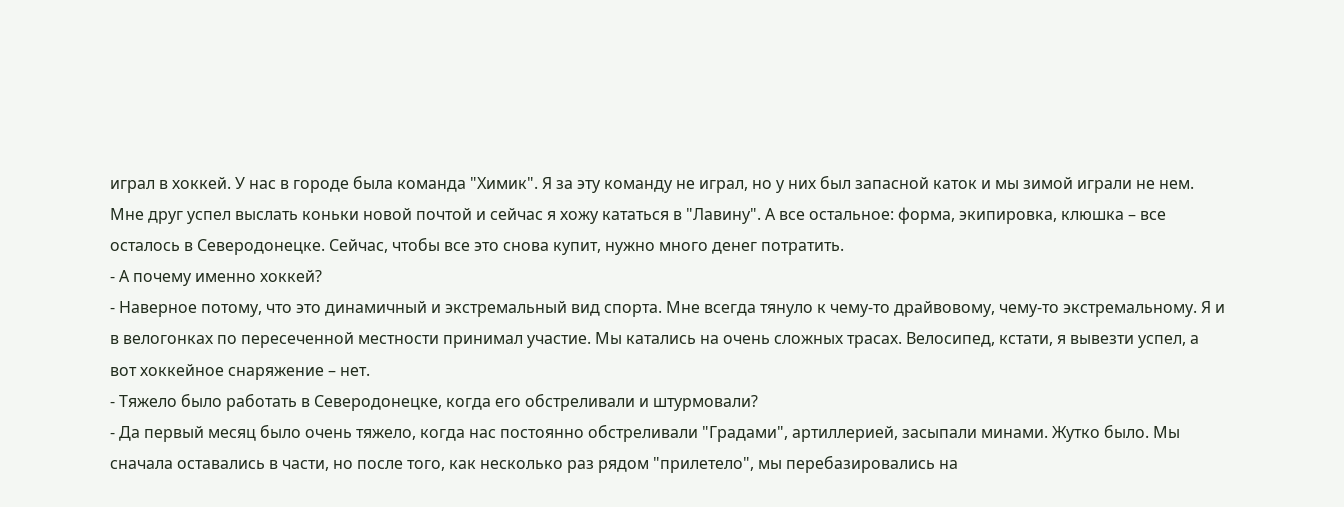играл в хоккей. У нас в городе была команда "Химик". Я за эту команду не играл, но у них был запасной каток и мы зимой играли не нем. Мне друг успел выслать коньки новой почтой и сейчас я хожу кататься в "Лавину". А все остальное: форма, экипировка, клюшка – все осталось в Северодонецке. Сейчас, чтобы все это снова купит, нужно много денег потратить.
- А почему именно хоккей?
- Наверное потому, что это динамичный и экстремальный вид спорта. Мне всегда тянуло к чему-то драйвовому, чему-то экстремальному. Я и в велогонках по пересеченной местности принимал участие. Мы катались на очень сложных трасах. Велосипед, кстати, я вывезти успел, а вот хоккейное снаряжение – нет.
- Тяжело было работать в Северодонецке, когда его обстреливали и штурмовали?
- Да первый месяц было очень тяжело, когда нас постоянно обстреливали "Градами", артиллерией, засыпали минами. Жутко было. Мы сначала оставались в части, но после того, как несколько раз рядом "прилетело", мы перебазировались на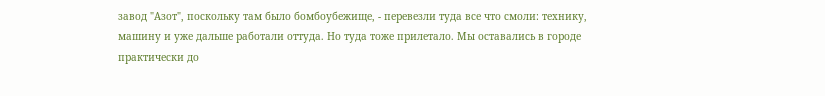завод "Азот", поскольку там было бомбоубежище, - перевезли туда все что смоли: технику, машину и уже дальше работали оттуда. Но туда тоже прилетало. Мы оставались в городе практически до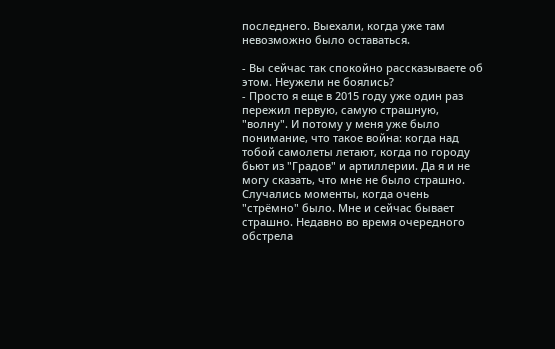последнего. Выехали, когда уже там невозможно было оставаться.

- Вы сейчас так спокойно рассказываете об этом. Неужели не боялись?
- Просто я еще в 2015 году уже один раз пережил первую, самую страшную, "волну". И потому у меня уже было понимание, что такое война: когда над тобой самолеты летают, когда по городу бьют из "Градов" и артиллерии. Да я и не могу сказать, что мне не было страшно. Случались моменты, когда очень "стрёмно" было. Мне и сейчас бывает страшно. Недавно во время очередного обстрела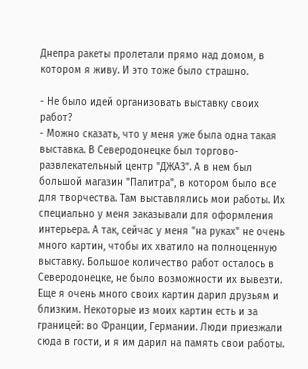Днепра ракеты пролетали прямо над домом, в котором я живу. И это тоже было страшно.

- Не было идей организовать выставку своих работ?
- Можно сказать, что у меня уже была одна такая выставка. В Северодонецке был торгово-развлекательный центр "ДЖАЗ". А в нем был большой магазин "Палитра", в котором было все для творчества. Там выставлялись мои работы. Их специально у меня заказывали для оформления интерьера. А так, сейчас у меня "на руках" не очень много картин, чтобы их хватило на полноценную выставку. Большое количество работ осталось в Северодонецке, не было возможности их вывезти.
Еще я очень много своих картин дарил друзьям и близким. Некоторые из моих картин есть и за границей: во Франции, Германии. Люди приезжали сюда в гости, и я им дарил на память свои работы.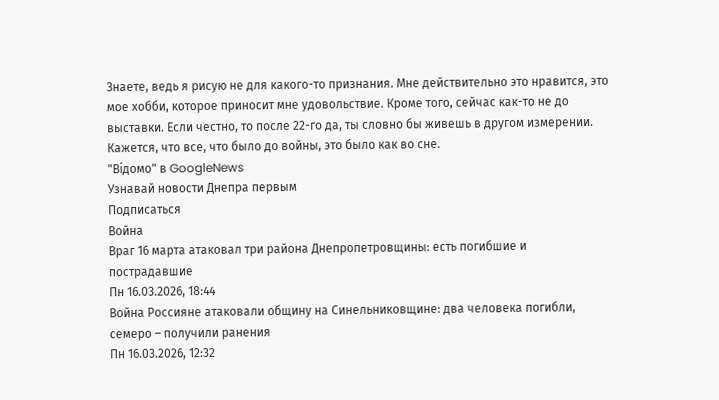Знаете, ведь я рисую не для какого-то признания. Мне действительно это нравится, это мое хобби, которое приносит мне удовольствие. Кроме того, сейчас как-то не до выставки. Если честно, то после 22-го да, ты словно бы живешь в другом измерении. Кажется, что все, что было до войны, это было как во сне.
"Відомо" в GoogleNews
Узнавай новости Днепра первым
Подписаться
Война
Враг 16 марта атаковал три района Днепропетровщины: есть погибшие и пострадавшие
Пн 16.03.2026, 18:44
Война Россияне атаковали общину на Синельниковщине: два человека погибли, семеро – получили ранения
Пн 16.03.2026, 12:32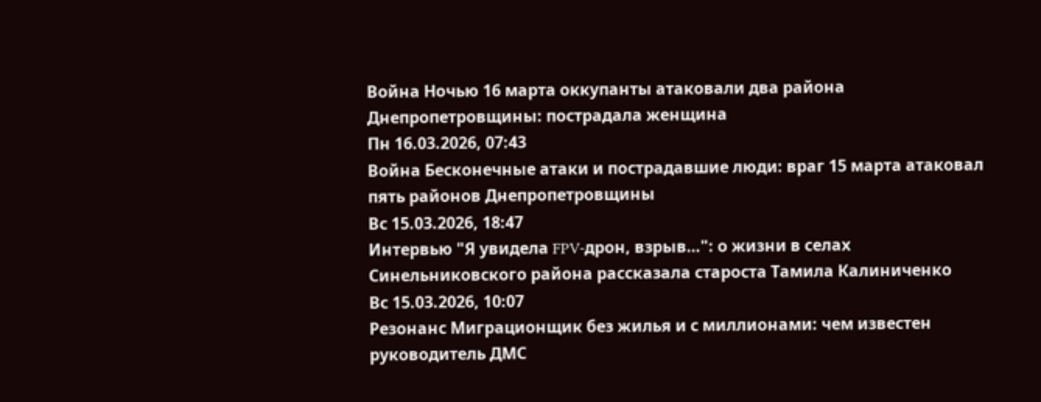Война Ночью 16 марта оккупанты атаковали два района Днепропетровщины: пострадала женщина
Пн 16.03.2026, 07:43
Война Бесконечные атаки и пострадавшие люди: враг 15 марта атаковал пять районов Днепропетровщины
Вс 15.03.2026, 18:47
Интервью "Я увидела FPV-дрон, взрыв…": о жизни в селах Синельниковского района рассказала староста Тамила Калиниченко
Вс 15.03.2026, 10:07
Резонанс Миграционщик без жилья и с миллионами: чем известен руководитель ДМС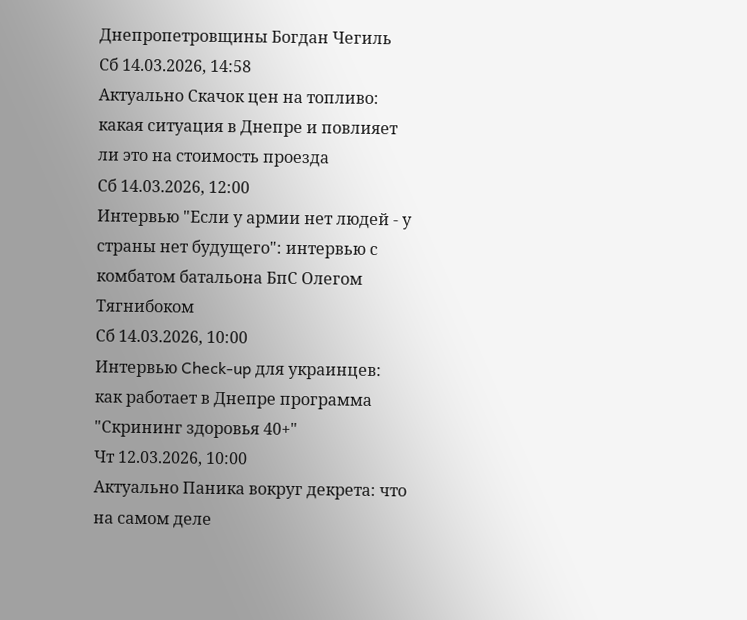Днепропетровщины Богдан Чегиль
Сб 14.03.2026, 14:58
Актуально Скачок цен на топливо: какая ситуация в Днепре и повлияет ли это на стоимость проезда
Сб 14.03.2026, 12:00
Интервью "Если у армии нет людей - у страны нет будущего": интервью с комбатом батальона БпС Олегом Тягнибоком
Сб 14.03.2026, 10:00
Интервью Check-up для украинцев: как работает в Днепре программа "Скрининг здоровья 40+"
Чт 12.03.2026, 10:00
Актуально Паника вокруг декрета: что на самом деле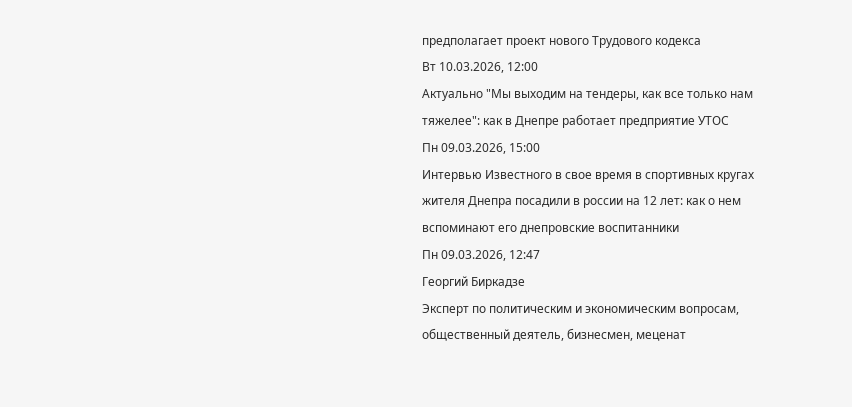предполагает проект нового Трудового кодекса
Вт 10.03.2026, 12:00
Актуально "Мы выходим на тендеры, как все только нам тяжелее": как в Днепре работает предприятие УТОС
Пн 09.03.2026, 15:00
Интервью Известного в свое время в спортивных кругах жителя Днепра посадили в россии на 12 лет: как о нем вспоминают его днепровские воспитанники
Пн 09.03.2026, 12:47
Георгий Биркадзе
Эксперт по политическим и экономическим вопросам, общественный деятель, бизнесмен, меценат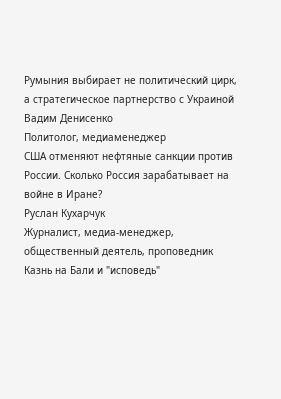Румыния выбирает не политический цирк, а стратегическое партнерство с Украиной
Вадим Денисенко
Политолог, медиаменеджер
США отменяют нефтяные санкции против России. Сколько Россия зарабатывает на войне в Иране?
Руслан Кухарчук
Журналист, медиа-менеджер, общественный деятель, проповедник
Казнь на Бали и "исповедь"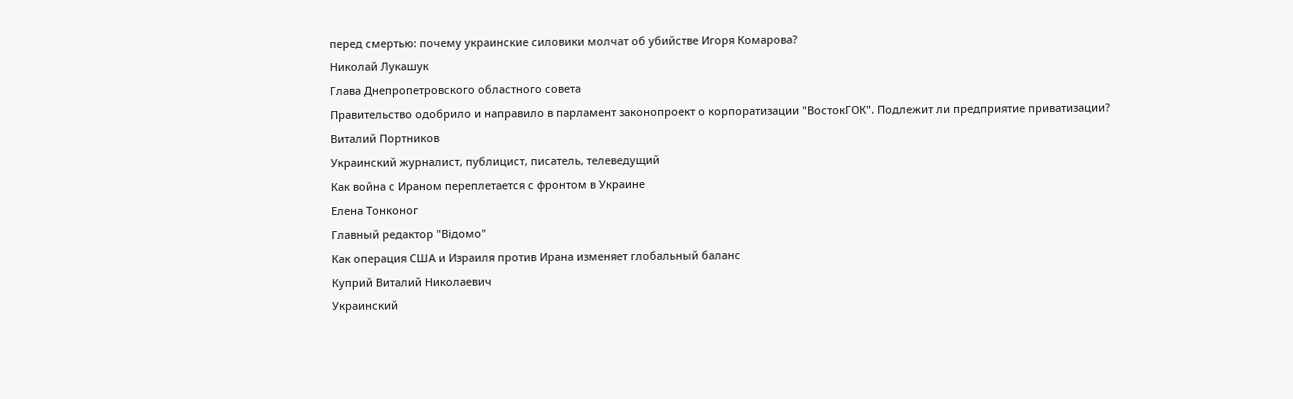перед смертью: почему украинские силовики молчат об убийстве Игоря Комарова?
Николай Лукашук
Глава Днепропетровского областного совета
Правительство одобрило и направило в парламент законопроект о корпоратизации "ВостокГОК". Подлежит ли предприятие приватизации?
Виталий Портников
Украинский журналист, публицист, писатель, телеведущий
Как война с Ираном переплетается с фронтом в Украине
Елена Тонконог
Главный редактор "Відомо"
Как операция США и Израиля против Ирана изменяет глобальный баланс
Куприй Виталий Николаевич
Украинский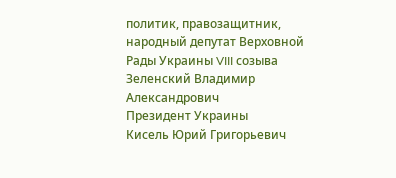политик, правозащитник, народный депутат Верховной Рады Украины VIII созыва
Зеленский Владимир Александрович
Президент Украины
Кисель Юрий Григорьевич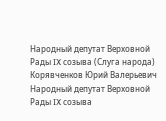Народный депутат Верховной Рады IX созыва (Слуга народа)
Корявченков Юрий Валерьевич
Народный депутат Верховной Рады IX созыва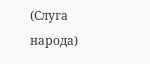(Слуга народа)